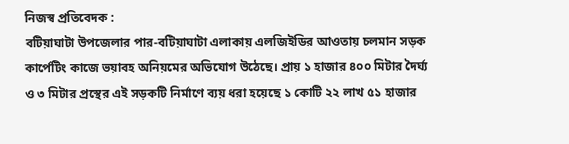নিজস্ব প্রতিবেদক :
বটিয়াঘাটা উপজেলার পার-বটিয়াঘাটা এলাকায় এলজিইডির আওতায় চলমান সড়ক কার্পেটিং কাজে ভয়াবহ অনিয়মের অভিযোগ উঠেছে। প্রায় ১ হাজার ৪০০ মিটার দৈর্ঘ্য ও ৩ মিটার প্রস্থের এই সড়কটি নির্মাণে ব্যয় ধরা হয়েছে ১ কোটি ২২ লাখ ৫১ হাজার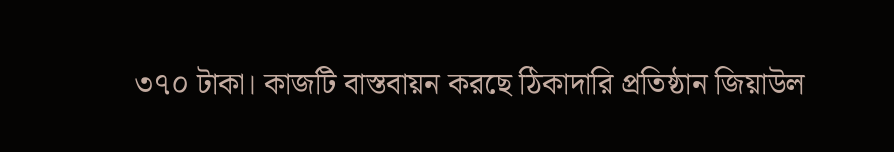৩৭০ টাকা। কাজটি বাস্তবায়ন করছে ঠিকাদারি প্রতিষ্ঠান জিয়াউল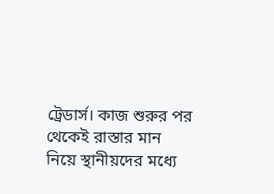ট্রেডার্স। কাজ শুরুর পর থেকেই রাস্তার মান নিয়ে স্থানীয়দের মধ্যে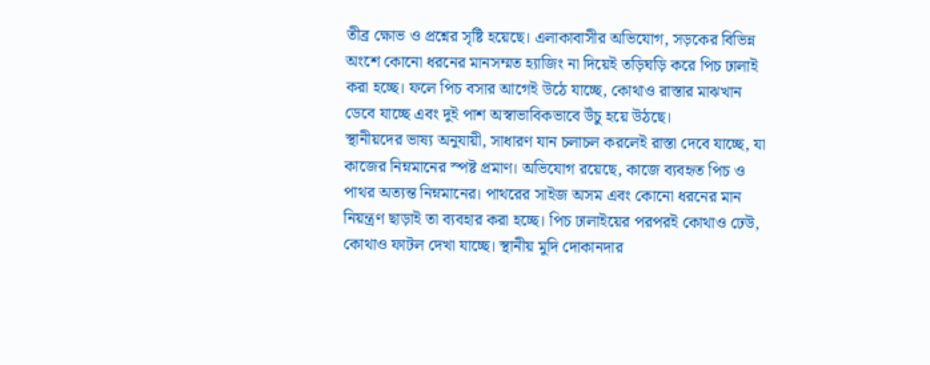তীব্র ক্ষোভ ও প্রশ্নের সৃষ্টি হয়েছে। এলাকাবাসীর অভিযোগ, সড়কের বিভিন্ন অংশে কোনো ধরনের মানসম্মত হ্যাজিং না দিয়েই তড়িঘড়ি করে পিচ ঢালাই করা হচ্ছে। ফলে পিচ বসার আগেই উঠে যাচ্ছে, কোথাও রাস্তার মাঝখান ডেবে যাচ্ছে এবং দুই পাশ অস্বাভাবিকভাবে উঁচু হয়ে উঠছে।
স্থানীয়দের ভাষ্য অনুযায়ী, সাধারণ যান চলাচল করলেই রাস্তা দেবে যাচ্ছে, যা কাজের নিম্নমানের স্পষ্ট প্রমাণ। অভিযোগ রয়েছে, কাজে ব্যবহৃত পিচ ও পাথর অত্যন্ত নিম্নমানের। পাথরের সাইজ অসম এবং কোনো ধরনের মান নিয়ন্ত্রণ ছাড়াই তা ব্যবহার করা হচ্ছে। পিচ ঢালাইয়ের পরপরই কোথাও ঢেউ, কোথাও ফাটল দেখা যাচ্ছে। স্থানীয় মুদি দোকানদার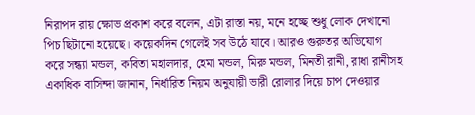নিরাপদ রায় ক্ষোভ প্রকাশ করে বলেন, এটা রাস্তা নয়, মনে হচ্ছে শুধু লোক দেখানো পিচ ছিটানো হয়েছে। কয়েকদিন গেলেই সব উঠে যাবে। আরও গুরুতর অভিযোগ করে সন্ধ্যা মন্ডল, কবিতা মহালদার, হেমা মন্ডল, মিরু মন্ডল, মিনতী রানী, রাধা রানীসহ একাধিক বাসিন্দা জানান, নির্ধারিত নিয়ম অনুযায়ী ভারী রোলার দিয়ে চাপ দেওয়ার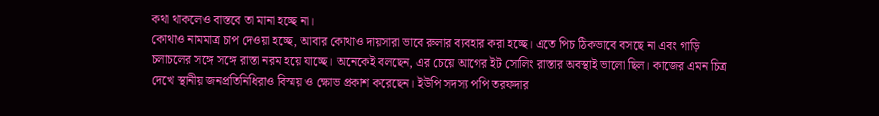কথা থাকলেও বাস্তবে তা মানা হচ্ছে না।
কোথাও নামমাত্র চাপ দেওয়া হচ্ছে, আবার কোথাও দায়সারা ভাবে রুলার ব্যবহার করা হচ্ছে। এতে পিচ ঠিকভাবে বসছে না এবং গাড়ি চলাচলের সঙ্গে সঙ্গে রাস্তা নরম হয়ে যাচ্ছে। অনেকেই বলছেন, এর চেয়ে আগের ইট সোলিং রাস্তার অবস্থাই ভালো ছিল। কাজের এমন চিত্র দেখে স্থানীয় জনপ্রতিনিধিরাও বিস্ময় ও ক্ষোভ প্রকাশ করেছেন। ইউপি সদস্য পপি তরফদার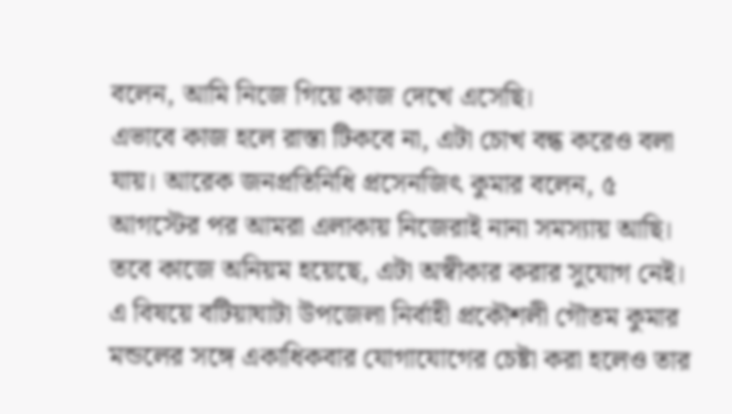বলেন, আমি নিজে গিয়ে কাজ দেখে এসেছি।
এভাবে কাজ হলে রাস্তা টিকবে না, এটা চোখ বন্ধ করেও বলা যায়। আরেক জনপ্রতিনিধি প্রসেনজিৎ কুমার বলেন, ৫ আগস্টের পর আমরা এলাকায় নিজেরাই নানা সমস্যায় আছি। তবে কাজে অনিয়ম হয়েছে, এটা অস্বীকার করার সুযোগ নেই।
এ বিষয়ে বটিয়াঘাটা উপজেলা নির্বাহী প্রকৌশলী গৌতম কুমার মন্ডলের সঙ্গে একাধিকবার যোগাযোগের চেষ্টা করা হলেও তার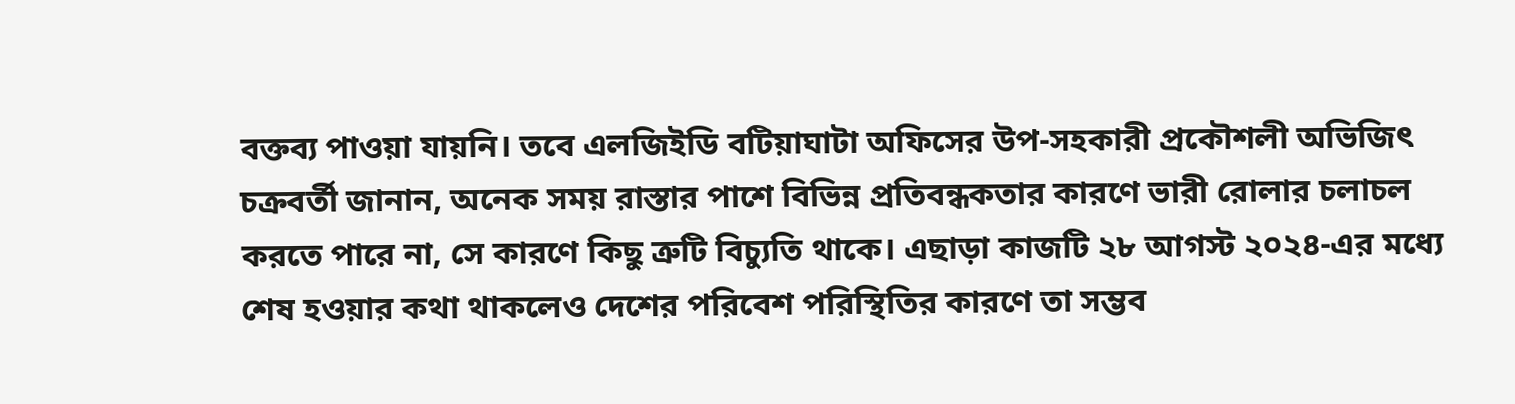বক্তব্য পাওয়া যায়নি। তবে এলজিইডি বটিয়াঘাটা অফিসের উপ-সহকারী প্রকৌশলী অভিজিৎ চক্রবর্তী জানান, অনেক সময় রাস্তার পাশে বিভিন্ন প্রতিবন্ধকতার কারণে ভারী রোলার চলাচল করতে পারে না, সে কারণে কিছু ত্রুটি বিচ্যুতি থাকে। এছাড়া কাজটি ২৮ আগস্ট ২০২৪-এর মধ্যে শেষ হওয়ার কথা থাকলেও দেশের পরিবেশ পরিস্থিতির কারণে তা সম্ভব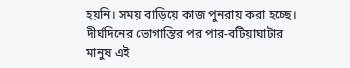হয়নি। সময় বাড়িয়ে কাজ পুনরায় করা হচ্ছে। দীর্ঘদিনের ভোগান্তির পর পার-বটিয়াঘাটার মানুষ এই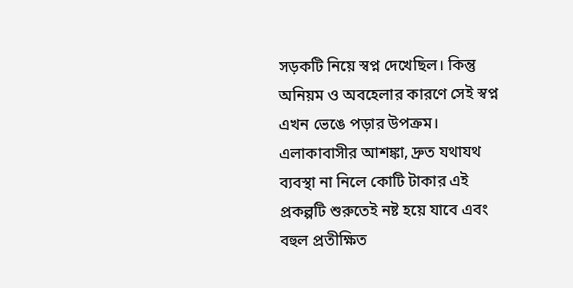সড়কটি নিয়ে স্বপ্ন দেখেছিল। কিন্তু অনিয়ম ও অবহেলার কারণে সেই স্বপ্ন এখন ভেঙে পড়ার উপক্রম। এলাকাবাসীর আশঙ্কা, দ্রুত যথাযথ ব্যবস্থা না নিলে কোটি টাকার এই প্রকল্পটি শুরুতেই নষ্ট হয়ে যাবে এবং বহুল প্রতীক্ষিত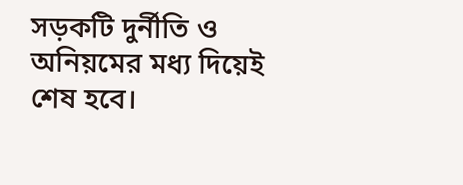সড়কটি দুর্নীতি ও অনিয়মের মধ্য দিয়েই শেষ হবে।